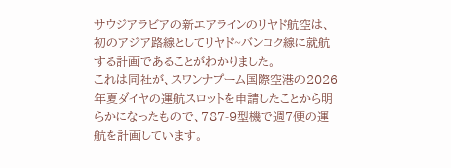サウジアラビアの新エアラインのリヤド航空は、初のアジア路線としてリヤド~バンコク線に就航する計画であることがわかりました。
これは同社が、スワンナプーム国際空港の2026年夏ダイヤの運航スロットを申請したことから明らかになったもので、787-9型機で週7便の運航を計画しています。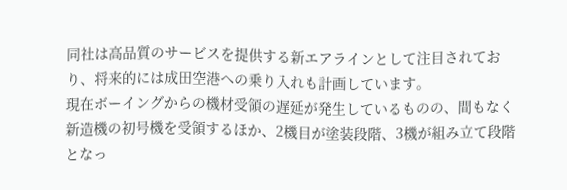同社は高品質のサービスを提供する新エアラインとして注目されており、将来的には成田空港への乗り入れも計画しています。
現在ボーイングからの機材受領の遅延が発生しているものの、間もなく新造機の初号機を受領するほか、2機目が塗装段階、3機が組み立て段階となっ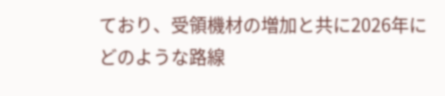ており、受領機材の増加と共に2026年にどのような路線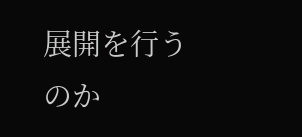展開を行うのか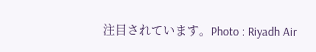注目されています。Photo : Riyadh Air